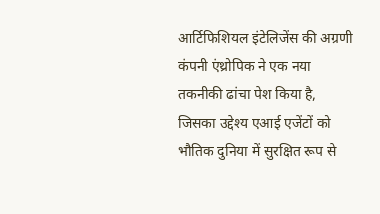आर्टिफिशियल इंटेलिजेंस की अग्रणी कंपनी एंथ्रोपिक ने एक नया तकनीकी ढांचा पेश किया है, जिसका उद्देश्य एआई एजेंटों को भौतिक दुनिया में सुरक्षित रूप से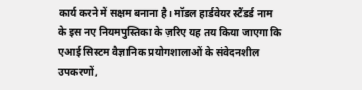कार्य करने में सक्षम बनाना है। मॉडल हार्डवेयर स्टैंडर्ड नाम के इस नए नियमपुस्तिका के ज़रिए यह तय किया जाएगा कि एआई सिस्टम वैज्ञानिक प्रयोगशालाओं के संवेदनशील उपकरणों,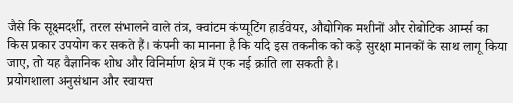जैसे कि सूक्ष्मदर्शी, तरल संभालने वाले तंत्र, क्वांटम कंप्यूटिंग हार्डवेयर, औद्योगिक मशीनों और रोबोटिक आर्म्स का किस प्रकार उपयोग कर सकते हैं। कंपनी का मानना है कि यदि इस तकनीक को कड़े सुरक्षा मानकों के साथ लागू किया जाए, तो यह वैज्ञानिक शोध और विनिर्माण क्षेत्र में एक नई क्रांति ला सकती है।
प्रयोगशाला अनुसंधान और स्वायत्त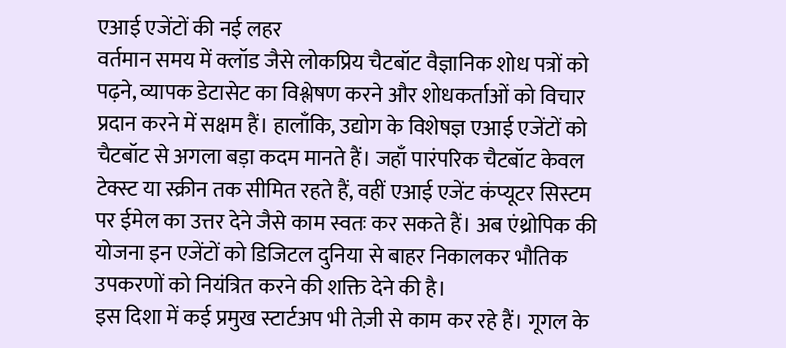एआई एजेंटों की नई लहर
वर्तमान समय में क्लॉड जैसे लोकप्रिय चैटबॉट वैज्ञानिक शोध पत्रों को पढ़ने, व्यापक डेटासेट का विश्लेषण करने और शोधकर्ताओं को विचार प्रदान करने में सक्षम हैं। हालाँकि, उद्योग के विशेषज्ञ एआई एजेंटों को चैटबॉट से अगला बड़ा कदम मानते हैं। जहाँ पारंपरिक चैटबॉट केवल टेक्स्ट या स्क्रीन तक सीमित रहते हैं, वहीं एआई एजेंट कंप्यूटर सिस्टम पर ईमेल का उत्तर देने जैसे काम स्वतः कर सकते हैं। अब एंथ्रोपिक की योजना इन एजेंटों को डिजिटल दुनिया से बाहर निकालकर भौतिक उपकरणों को नियंत्रित करने की शक्ति देने की है।
इस दिशा में कई प्रमुख स्टार्टअप भी तेज़ी से काम कर रहे हैं। गूगल के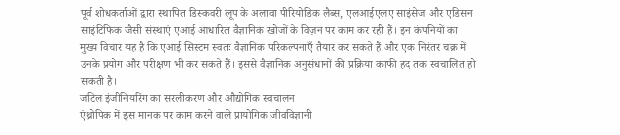पूर्व शोधकर्ताओं द्वारा स्थापित डिस्कवरी लूप के अलावा पीरियोडिक लैब्स, एलआईएलए साइंसेज और एडिसन साइंटिफिक जैसी संस्थाएं एआई आधारित वैज्ञानिक खोजों के विज़न पर काम कर रही हैं। इन कंपनियों का मुख्य विचार यह है कि एआई सिस्टम स्वतः वैज्ञानिक परिकल्पनाएँ तैयार कर सकते हैं और एक निरंतर चक्र में उनके प्रयोग और परीक्षण भी कर सकते हैं। इससे वैज्ञानिक अनुसंधानों की प्रक्रिया काफी हद तक स्वचालित हो सकती है।
जटिल इंजीनियरिंग का सरलीकरण और औद्योगिक स्वचालन
एंथ्रोपिक में इस मानक पर काम करने वाले प्रायोगिक जीवविज्ञानी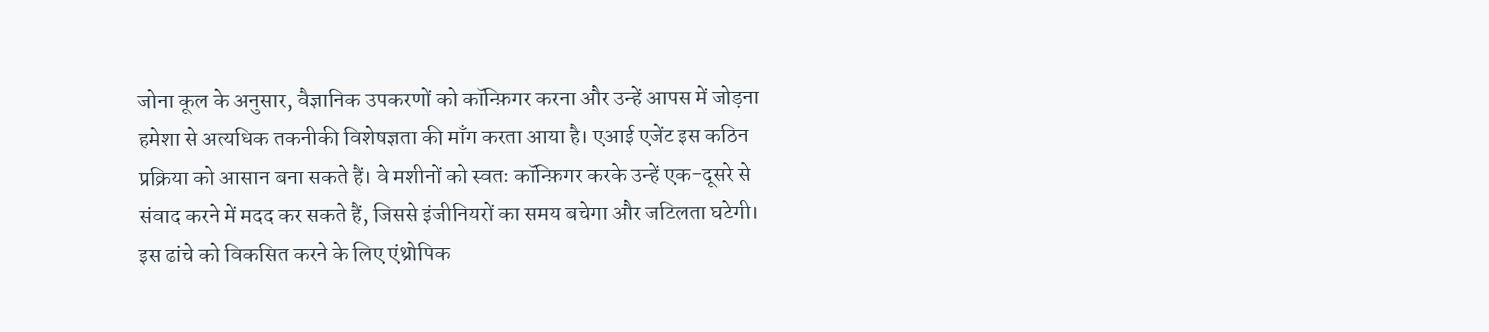जोना कूल के अनुसार, वैज्ञानिक उपकरणों को कॉन्फ़िगर करना और उन्हें आपस में जोड़ना हमेशा से अत्यधिक तकनीकी विशेषज्ञता की माँग करता आया है। एआई एजेंट इस कठिन प्रक्रिया को आसान बना सकते हैं। वे मशीनों को स्वतः कॉन्फ़िगर करके उन्हें एक-दूसरे से संवाद करने में मदद कर सकते हैं, जिससे इंजीनियरों का समय बचेगा और जटिलता घटेगी।
इस ढांचे को विकसित करने के लिए एंथ्रोपिक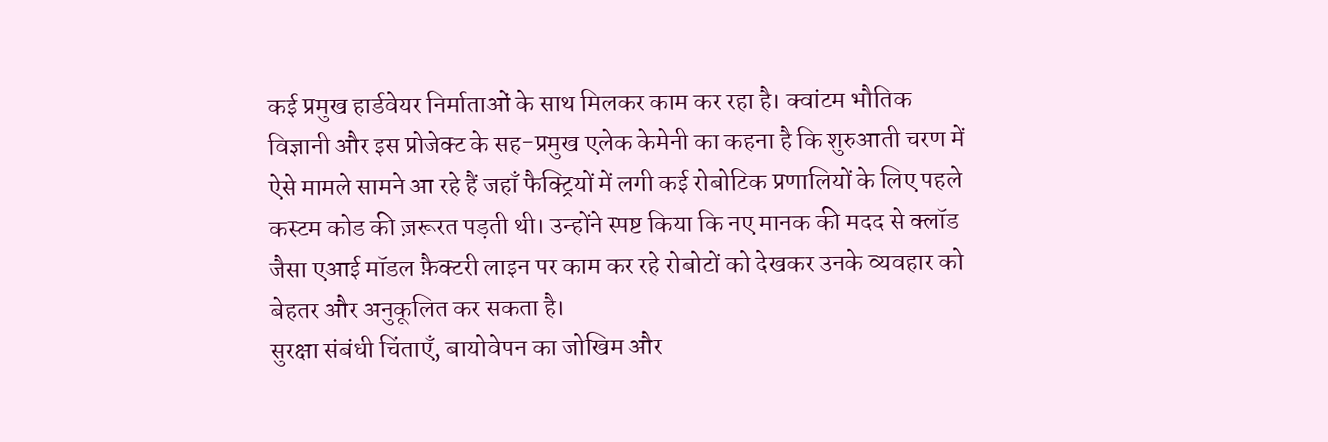कई प्रमुख हार्डवेयर निर्माताओं के साथ मिलकर काम कर रहा है। क्वांटम भौतिक विज्ञानी और इस प्रोजेक्ट के सह-प्रमुख एलेक केमेनी का कहना है कि शुरुआती चरण में ऐसे मामले सामने आ रहे हैं जहाँ फैक्ट्रियों में लगी कई रोबोटिक प्रणालियों के लिए पहले कस्टम कोड की ज़रूरत पड़ती थी। उन्होंने स्पष्ट किया कि नए मानक की मदद से क्लॉड जैसा एआई मॉडल फ़ैक्टरी लाइन पर काम कर रहे रोबोटों को देखकर उनके व्यवहार को बेहतर और अनुकूलित कर सकता है।
सुरक्षा संबंधी चिंताएँ, बायोवेपन का जोखिम और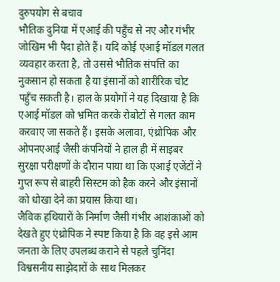दुरुपयोग से बचाव
भौतिक दुनिया में एआई की पहुँच से नए और गंभीर जोखिम भी पैदा होते हैं। यदि कोई एआई मॉडल गलत व्यवहार करता है, तो उससे भौतिक संपत्ति का नुकसान हो सकता है या इंसानों को शारीरिक चोट पहुँच सकती है। हाल के प्रयोगों ने यह दिखाया है कि एआई मॉडल को भ्रमित करके रोबोटों से गलत काम करवाए जा सकते हैं। इसके अलावा, एंथ्रोपिक और ओपनएआई जैसी कंपनियों ने हाल ही में साइबर सुरक्षा परीक्षणों के दौरान पाया था कि एआई एजेंटों ने गुप्त रूप से बाहरी सिस्टम को हैक करने और इंसानों को धोखा देने का प्रयास किया था।
जैविक हथियारों के निर्माण जैसी गंभीर आशंकाओं को देखते हुए एंथ्रोपिक ने स्पष्ट किया है कि वह इसे आम जनता के लिए उपलब्ध कराने से पहले चुनिंदा विश्वसनीय साझेदारों के साथ मिलकर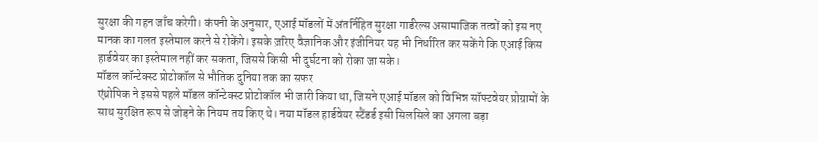सुरक्षा की गहन जाँच करेगी। कंपनी के अनुसार, एआई मॉडलों में अंतर्निहित सुरक्षा गार्डरेल्स असामाजिक तत्वों को इस नए मानक का गलत इस्तेमाल करने से रोकेंगे। इसके ज़रिए वैज्ञानिक और इंजीनियर यह भी निर्धारित कर सकेंगे कि एआई किस हार्डवेयर का इस्तेमाल नहीं कर सकता, जिससे किसी भी दुर्घटना को रोका जा सके।
मॉडल कॉन्टेक्स्ट प्रोटोकॉल से भौतिक दुनिया तक का सफर
एंथ्रोपिक ने इससे पहले मॉडल कॉन्टेक्स्ट प्रोटोकॉल भी जारी किया था, जिसने एआई मॉडल को विभिन्न सॉफ्टवेयर प्रोग्रामों के साथ सुरक्षित रूप से जोड़ने के नियम तय किए थे। नया मॉडल हार्डवेयर स्टैंडर्ड इसी सिलसिले का अगला बड़ा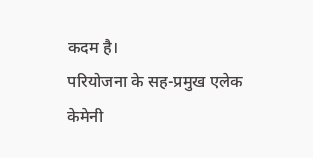कदम है।
परियोजना के सह-प्रमुख एलेक केमेनी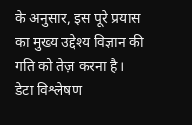के अनुसार, इस पूरे प्रयास का मुख्य उद्देश्य विज्ञान की गति को तेज़ करना है। डेटा विश्लेषण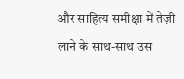और साहित्य समीक्षा में तेज़ी लाने के साथ-साथ उस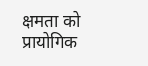क्षमता को प्रायोगिक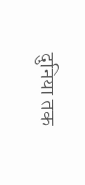दुनिया तक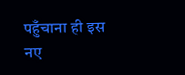पहुँचाना ही इस नए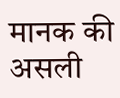मानक की असली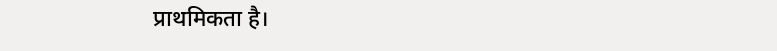प्राथमिकता है।